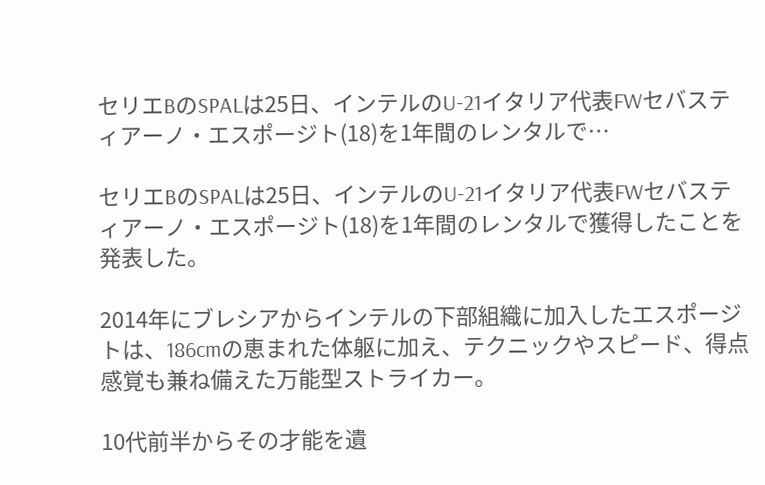セリエBのSPALは25日、インテルのU-21イタリア代表FWセバスティアーノ・エスポージト(18)を1年間のレンタルで…

セリエBのSPALは25日、インテルのU-21イタリア代表FWセバスティアーノ・エスポージト(18)を1年間のレンタルで獲得したことを発表した。

2014年にブレシアからインテルの下部組織に加入したエスポージトは、186cmの恵まれた体躯に加え、テクニックやスピード、得点感覚も兼ね備えた万能型ストライカー。

10代前半からその才能を遺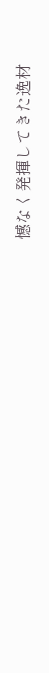憾なく発揮してきた逸材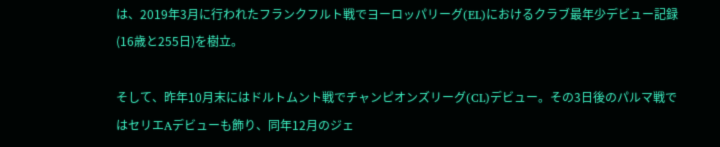は、2019年3月に行われたフランクフルト戦でヨーロッパリーグ(EL)におけるクラブ最年少デビュー記録(16歳と255日)を樹立。

そして、昨年10月末にはドルトムント戦でチャンピオンズリーグ(CL)デビュー。その3日後のパルマ戦ではセリエAデビューも飾り、同年12月のジェ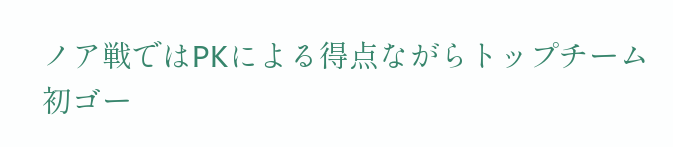ノア戦ではPKによる得点ながらトップチーム初ゴー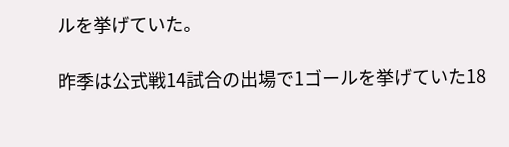ルを挙げていた。

昨季は公式戦14試合の出場で1ゴールを挙げていた18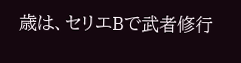歳は、セリエBで武者修行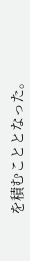を積むこととなった。